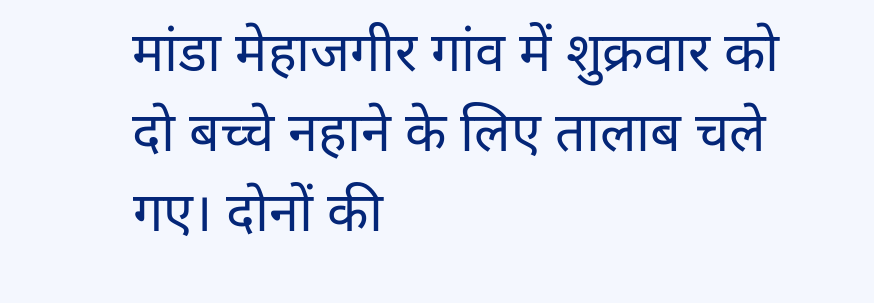मांडा मेहाजगीर गांव में शुक्रवार को दो बच्चे नहाने के लिए तालाब चले गए। दोनों की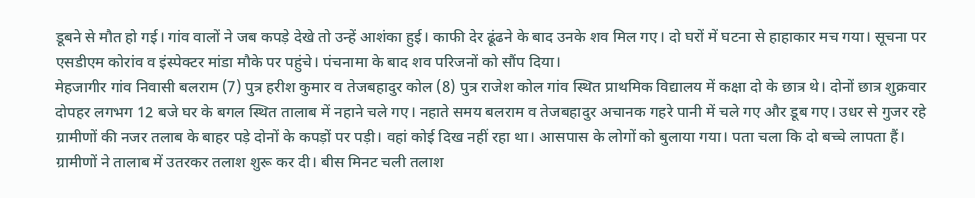डूबने से मौत हो गई। गांव वालों ने जब कपड़े देखे तो उन्हें आशंका हुई। काफी देर ढूंढने के बाद उनके शव मिल गए। दो घरों में घटना से हाहाकार मच गया। सूचना पर एसडीएम कोरांव व इंस्पेक्टर मांडा मौके पर पहुंचे। पंचनामा के बाद शव परिजनों को सौंप दिया।
मेहजागीर गांव निवासी बलराम (7) पुत्र हरीश कुमार व तेजबहादुर कोल (8) पुत्र राजेश कोल गांव स्थित प्राथमिक विद्यालय में कक्षा दो के छात्र थे। दोनों छात्र शुक्रवार दोपहर लगभग 12 बजे घर के बगल स्थित तालाब में नहाने चले गए। नहाते समय बलराम व तेजबहादुर अचानक गहरे पानी में चले गए और डूब गए। उधर से गुजर रहे ग्रामीणों की नजर तलाब के बाहर पड़े दोनों के कपड़ों पर पड़ी। वहां कोई दिख नहीं रहा था। आसपास के लोगों को बुलाया गया। पता चला कि दो बच्चे लापता हैं।
ग्रामीणों ने तालाब में उतरकर तलाश शुरू कर दी। बीस मिनट चली तलाश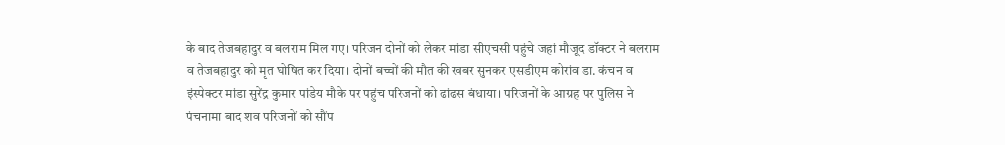के बाद तेजबहादुर व बलराम मिल गए। परिजन दोनों को लेकर मांडा सीएचसी पहुंचे जहां मौजूद डॉक्टर ने बलराम व तेजबहादुर को मृत घोषित कर दिया। दोनों बच्चों की मौत की खबर सुनकर एसडीएम कोरांव डा. कंचन व इंस्पेक्टर मांडा सुरेंद्र कुमार पांडेय मौके पर पहुंच परिजनों को ढांढस बंधाया। परिजनों के आग्रह पर पुलिस ने पंचनामा बाद शव परिजनों को सौंप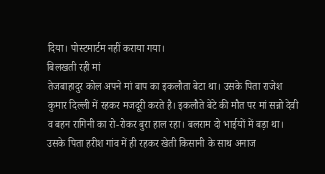दिया। पोस्टमार्टम नहीं कराया गया।
बिलखती रही मां
तेजबाहादुर कोल अपने मां बाप का इकलौता बेटा था। उसके पिता राजेश कुमार दिल्ली में रहकर मजदूरी करते है। इकलौते बेटे की मौत पर मां सन्नो देवी व बहन रागिनी का रो-रोकर बुरा हाल रहा। बलराम दो भाईयों में बड़ा था। उसके पिता हरीश गांव में ही रहकर खेती किसानी के साथ अनाज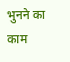भुनने का काम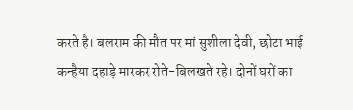करते है। बलराम की मौत पर मां सुशीला देवी, छोटा भाई कन्हैया दहाड़े मारकर रोते-बिलखते रहे। दोनों घरों का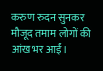करुण रुदन सुनकर मौजूद तमाम लोगों की आंख भर आईं।